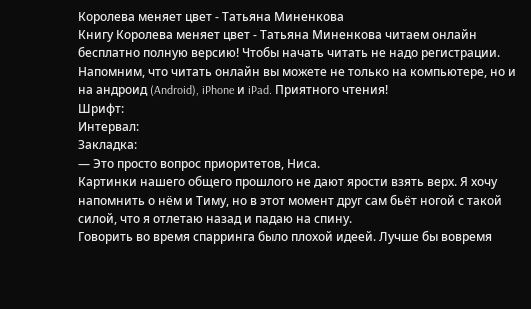Королева меняет цвет - Татьяна Миненкова
Книгу Королева меняет цвет - Татьяна Миненкова читаем онлайн бесплатно полную версию! Чтобы начать читать не надо регистрации. Напомним, что читать онлайн вы можете не только на компьютере, но и на андроид (Android), iPhone и iPad. Приятного чтения!
Шрифт:
Интервал:
Закладка:
— Это просто вопрос приоритетов, Ниса.
Картинки нашего общего прошлого не дают ярости взять верх. Я хочу напомнить о нём и Тиму, но в этот момент друг сам бьёт ногой с такой силой, что я отлетаю назад и падаю на спину.
Говорить во время спарринга было плохой идеей. Лучше бы вовремя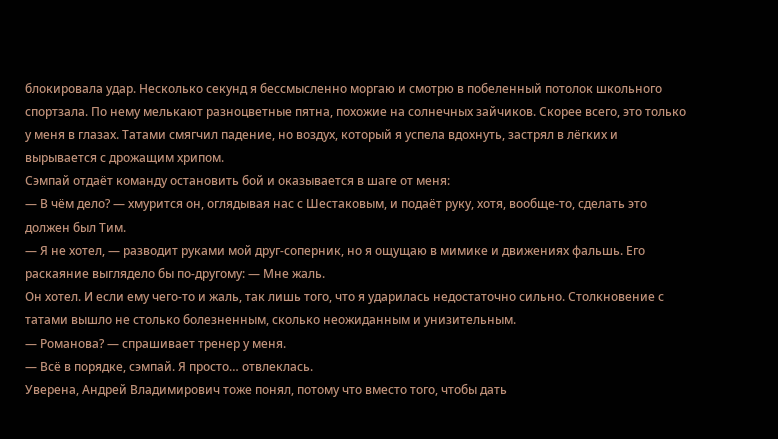блокировала удар. Несколько секунд я бессмысленно моргаю и смотрю в побеленный потолок школьного спортзала. По нему мелькают разноцветные пятна, похожие на солнечных зайчиков. Скорее всего, это только у меня в глазах. Татами смягчил падение, но воздух, который я успела вдохнуть, застрял в лёгких и вырывается с дрожащим хрипом.
Сэмпай отдаёт команду остановить бой и оказывается в шаге от меня:
— В чём дело? — хмурится он, оглядывая нас с Шестаковым, и подаёт руку, хотя, вообще-то, сделать это должен был Тим.
— Я не хотел, — разводит руками мой друг-соперник, но я ощущаю в мимике и движениях фальшь. Его раскаяние выглядело бы по-другому: — Мне жаль.
Он хотел. И если ему чего-то и жаль, так лишь того, что я ударилась недостаточно сильно. Столкновение с татами вышло не столько болезненным, сколько неожиданным и унизительным.
— Романова? — спрашивает тренер у меня.
— Всё в порядке, сэмпай. Я просто… отвлеклась.
Уверена, Андрей Владимирович тоже понял, потому что вместо того, чтобы дать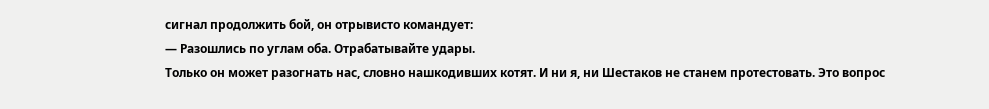сигнал продолжить бой, он отрывисто командует:
— Разошлись по углам оба. Отрабатывайте удары.
Только он может разогнать нас, словно нашкодивших котят. И ни я, ни Шестаков не станем протестовать. Это вопрос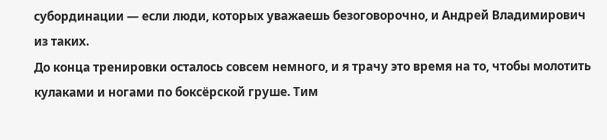субординации — если люди, которых уважаешь безоговорочно, и Андрей Владимирович из таких.
До конца тренировки осталось совсем немного, и я трачу это время на то, чтобы молотить кулаками и ногами по боксёрской груше. Тим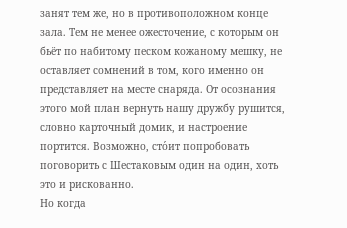занят тем же, но в противоположном конце зала. Тем не менее ожесточение, с которым он бьёт по набитому песком кожаному мешку, не оставляет сомнений в том, кого именно он представляет на месте снаряда. От осознания этого мой план вернуть нашу дружбу рушится, словно карточный домик, и настроение портится. Возможно, сто́ит попробовать поговорить с Шестаковым один на один, хоть это и рискованно.
Но когда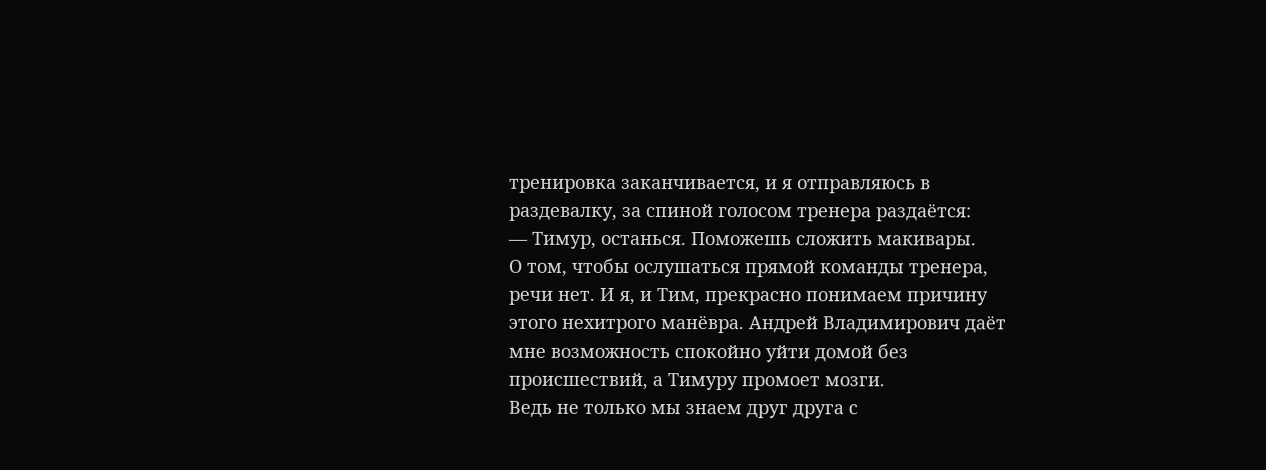тренировка заканчивается, и я отправляюсь в раздевалку, за спиной голосом тренера раздаётся:
— Тимур, останься. Поможешь сложить макивары.
О том, чтобы ослушаться прямой команды тренера, речи нет. И я, и Тим, прекрасно понимаем причину этого нехитрого манёвра. Андрей Владимирович даёт мне возможность спокойно уйти домой без происшествий, а Тимуру промоет мозги.
Ведь не только мы знаем друг друга с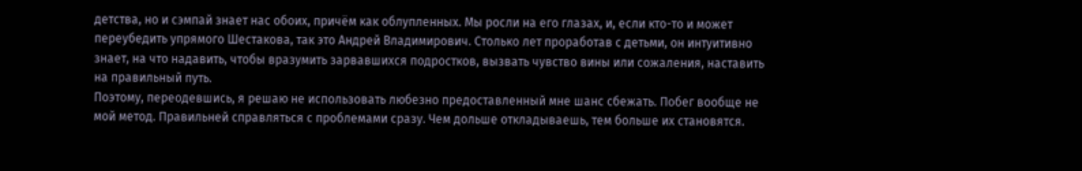детства, но и сэмпай знает нас обоих, причём как облупленных. Мы росли на его глазах, и, если кто-то и может переубедить упрямого Шестакова, так это Андрей Владимирович. Столько лет проработав с детьми, он интуитивно знает, на что надавить, чтобы вразумить зарвавшихся подростков, вызвать чувство вины или сожаления, наставить на правильный путь.
Поэтому, переодевшись, я решаю не использовать любезно предоставленный мне шанс сбежать. Побег вообще не мой метод. Правильней справляться с проблемами сразу. Чем дольше откладываешь, тем больше их становятся.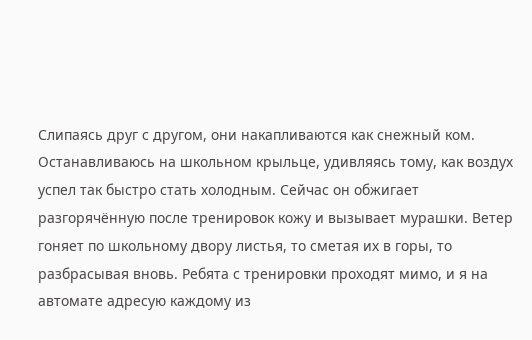Слипаясь друг с другом, они накапливаются как снежный ком.
Останавливаюсь на школьном крыльце, удивляясь тому, как воздух успел так быстро стать холодным. Сейчас он обжигает разгорячённую после тренировок кожу и вызывает мурашки. Ветер гоняет по школьному двору листья, то сметая их в горы, то разбрасывая вновь. Ребята с тренировки проходят мимо, и я на автомате адресую каждому из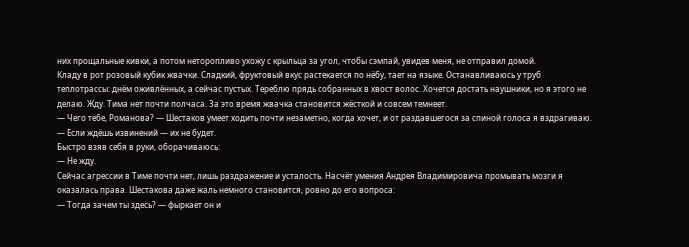них прощальные кивки, а потом неторопливо ухожу с крыльца за угол, чтобы сэмпай, увидев меня, не отправил домой.
Кладу в рот розовый кубик жвачки. Сладкий, фруктовый вкус растекается по нёбу, тает на языке. Останавливаюсь у труб теплотрассы: днём оживлённых, а сейчас пустых. Тереблю прядь собранных в хвост волос. Хочется достать наушники, но я этого не делаю. Жду. Тима нет почти полчаса. За это время жвачка становится жёсткой и совсем темнеет.
— Чего тебе, Романова? — Шестаков умеет ходить почти незаметно, когда хочет, и от раздавшегося за спиной голоса я вздрагиваю. — Если ждёшь извинений — их не будет.
Быстро взяв себя в руки, оборачиваюсь:
— Не жду.
Сейчас агрессии в Тиме почти нет, лишь раздражение и усталость. Насчёт умения Андрея Владимировича промывать мозги я оказалась права. Шестакова даже жаль немного становится, ровно до его вопроса:
— Тогда зачем ты здесь? — фыркает он и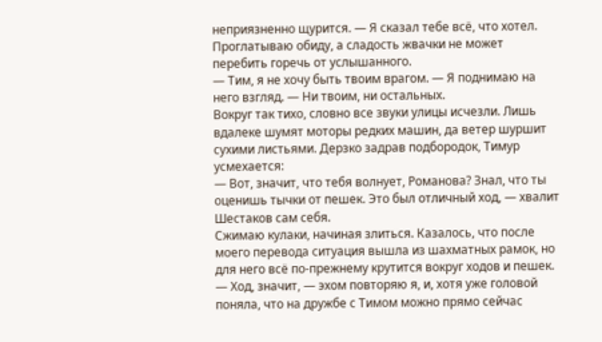неприязненно щурится. — Я сказал тебе всё, что хотел.
Проглатываю обиду, а сладость жвачки не может перебить горечь от услышанного.
— Тим, я не хочу быть твоим врагом. — Я поднимаю на него взгляд. — Ни твоим, ни остальных.
Вокруг так тихо, словно все звуки улицы исчезли. Лишь вдалеке шумят моторы редких машин, да ветер шуршит сухими листьями. Дерзко задрав подбородок, Тимур усмехается:
— Вот, значит, что тебя волнует, Романова? Знал, что ты оценишь тычки от пешек. Это был отличный ход, — хвалит Шестаков сам себя.
Сжимаю кулаки, начиная злиться. Казалось, что после моего перевода ситуация вышла из шахматных рамок, но для него всё по-прежнему крутится вокруг ходов и пешек.
— Ход, значит, — эхом повторяю я, и, хотя уже головой поняла, что на дружбе с Тимом можно прямо сейчас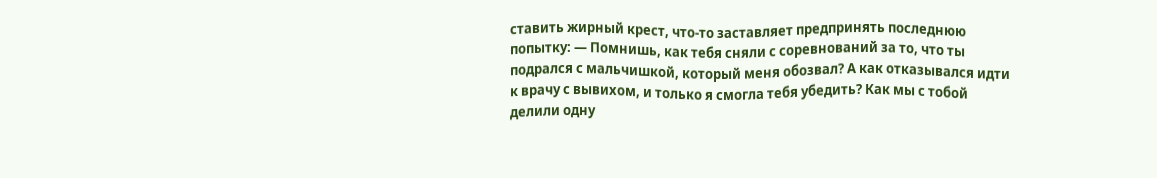ставить жирный крест, что-то заставляет предпринять последнюю попытку: — Помнишь, как тебя сняли с соревнований за то, что ты подрался с мальчишкой, который меня обозвал? А как отказывался идти к врачу с вывихом, и только я смогла тебя убедить? Как мы с тобой делили одну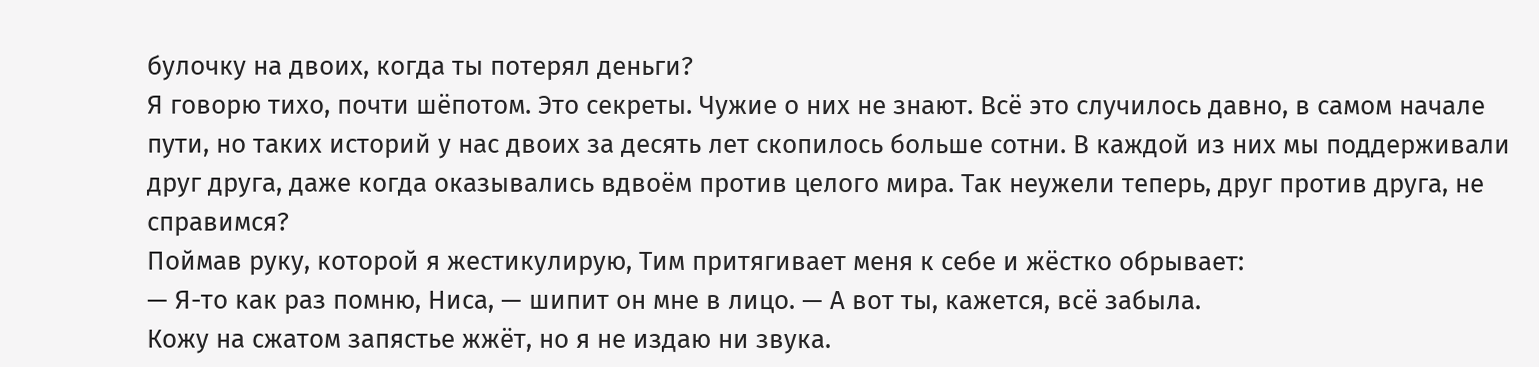булочку на двоих, когда ты потерял деньги?
Я говорю тихо, почти шёпотом. Это секреты. Чужие о них не знают. Всё это случилось давно, в самом начале пути, но таких историй у нас двоих за десять лет скопилось больше сотни. В каждой из них мы поддерживали друг друга, даже когда оказывались вдвоём против целого мира. Так неужели теперь, друг против друга, не справимся?
Поймав руку, которой я жестикулирую, Тим притягивает меня к себе и жёстко обрывает:
— Я-то как раз помню, Ниса, — шипит он мне в лицо. — А вот ты, кажется, всё забыла.
Кожу на сжатом запястье жжёт, но я не издаю ни звука.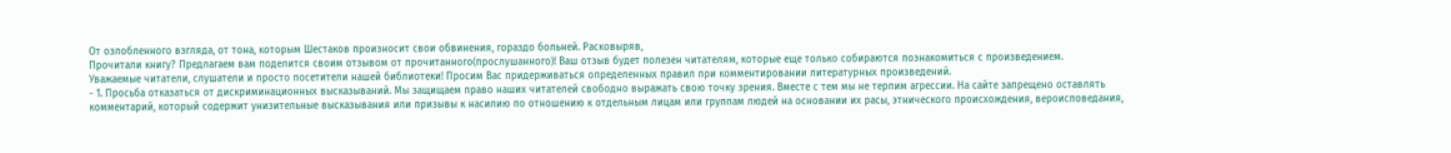От озлобленного взгляда, от тона, которым Шестаков произносит свои обвинения, гораздо больней. Расковыряв,
Прочитали книгу? Предлагаем вам поделится своим отзывом от прочитанного(прослушанного)! Ваш отзыв будет полезен читателям, которые еще только собираются познакомиться с произведением.
Уважаемые читатели, слушатели и просто посетители нашей библиотеки! Просим Вас придерживаться определенных правил при комментировании литературных произведений.
- 1. Просьба отказаться от дискриминационных высказываний. Мы защищаем право наших читателей свободно выражать свою точку зрения. Вместе с тем мы не терпим агрессии. На сайте запрещено оставлять комментарий, который содержит унизительные высказывания или призывы к насилию по отношению к отдельным лицам или группам людей на основании их расы, этнического происхождения, вероисповедания,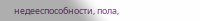недееспособности, пола,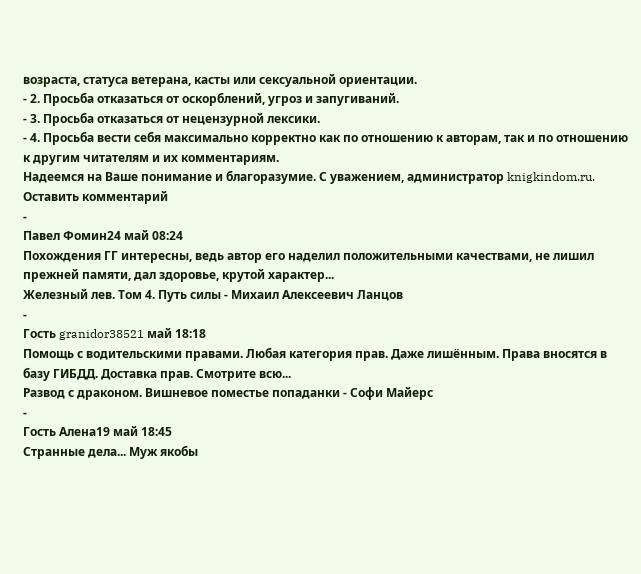возраста, статуса ветерана, касты или сексуальной ориентации.
- 2. Просьба отказаться от оскорблений, угроз и запугиваний.
- 3. Просьба отказаться от нецензурной лексики.
- 4. Просьба вести себя максимально корректно как по отношению к авторам, так и по отношению к другим читателям и их комментариям.
Надеемся на Ваше понимание и благоразумие. С уважением, администратор knigkindom.ru.
Оставить комментарий
-
Павел Фомин24 май 08:24
Похождения ГГ интересны, ведь автор его наделил положительными качествами, не лишил прежней памяти, дал здоровье, крутой характер...
Железный лев. Том 4. Путь силы - Михаил Алексеевич Ланцов
-
Гость granidor38521 май 18:18
Помощь с водительскими правами. Любая категория прав. Даже лишённым. Права вносятся в базу ГИБДД. Доставка прав. Смотрите всю...
Развод с драконом. Вишневое поместье попаданки - Софи Майерс
-
Гость Алена19 май 18:45
Странные дела... Муж якобы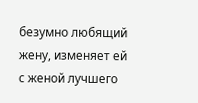безумно любящий жену, изменяет ей с женой лучшего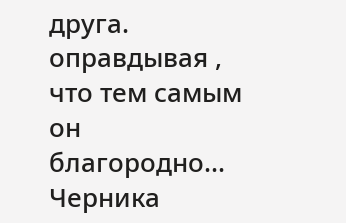друга. оправдывая , что тем самым он благородно...
Черника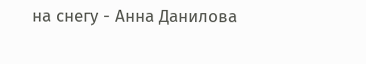на снегу - Анна Данилова